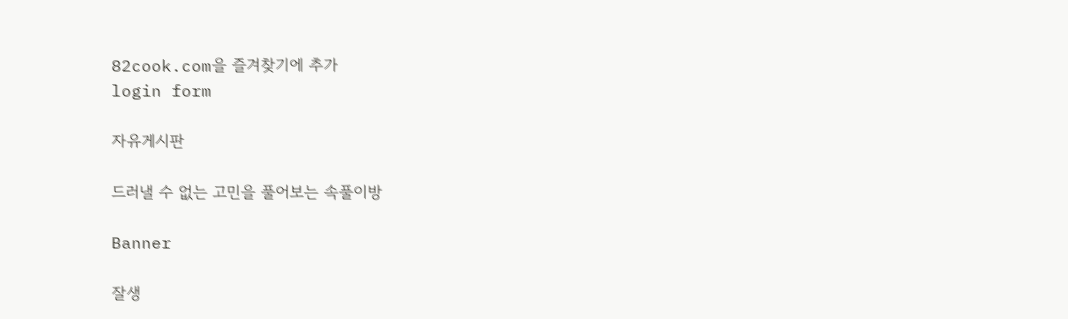82cook.com을 즐겨찾기에 추가
login form

자유게시판

드러낼 수 없는 고민을 풀어보는 속풀이방

Banner

잘생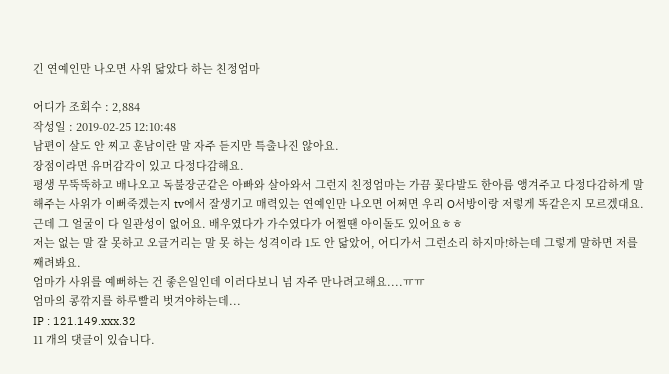긴 연예인만 나오면 사위 닮았다 하는 친정엄마

어디가 조회수 : 2,884
작성일 : 2019-02-25 12:10:48
남편이 살도 안 찌고 훈남이란 말 자주 듣지만 특출나진 않아요.
장점이라면 유머감각이 있고 다정다감해요.
평생 무뚝뚝하고 배나오고 독불장군같은 아빠와 살아와서 그런지 친정엄마는 가끔 꽃다발도 한아름 앵겨주고 다정다감하게 말해주는 사위가 이뻐죽겠는지 tv에서 잘생기고 매력있는 연예인만 나오면 어쩌면 우리 O서방이랑 저렇게 똑같은지 모르겠대요.
근데 그 얼굴이 다 일관성이 없어요. 배우였다가 가수였다가 어쩔땐 아이돌도 있어요ㅎㅎ
저는 없는 말 잘 못하고 오글거리는 말 못 하는 성격이라 1도 안 닮았어, 어디가서 그런소리 하지마!하는데 그렇게 말하면 저를 째려봐요.
엄마가 사위를 예뻐하는 건 좋은일인데 이러다보니 넘 자주 만나려고해요....ㅠㅠ
엄마의 콩깎지를 하루빨리 벗겨야하는데...
IP : 121.149.xxx.32
11 개의 댓글이 있습니다.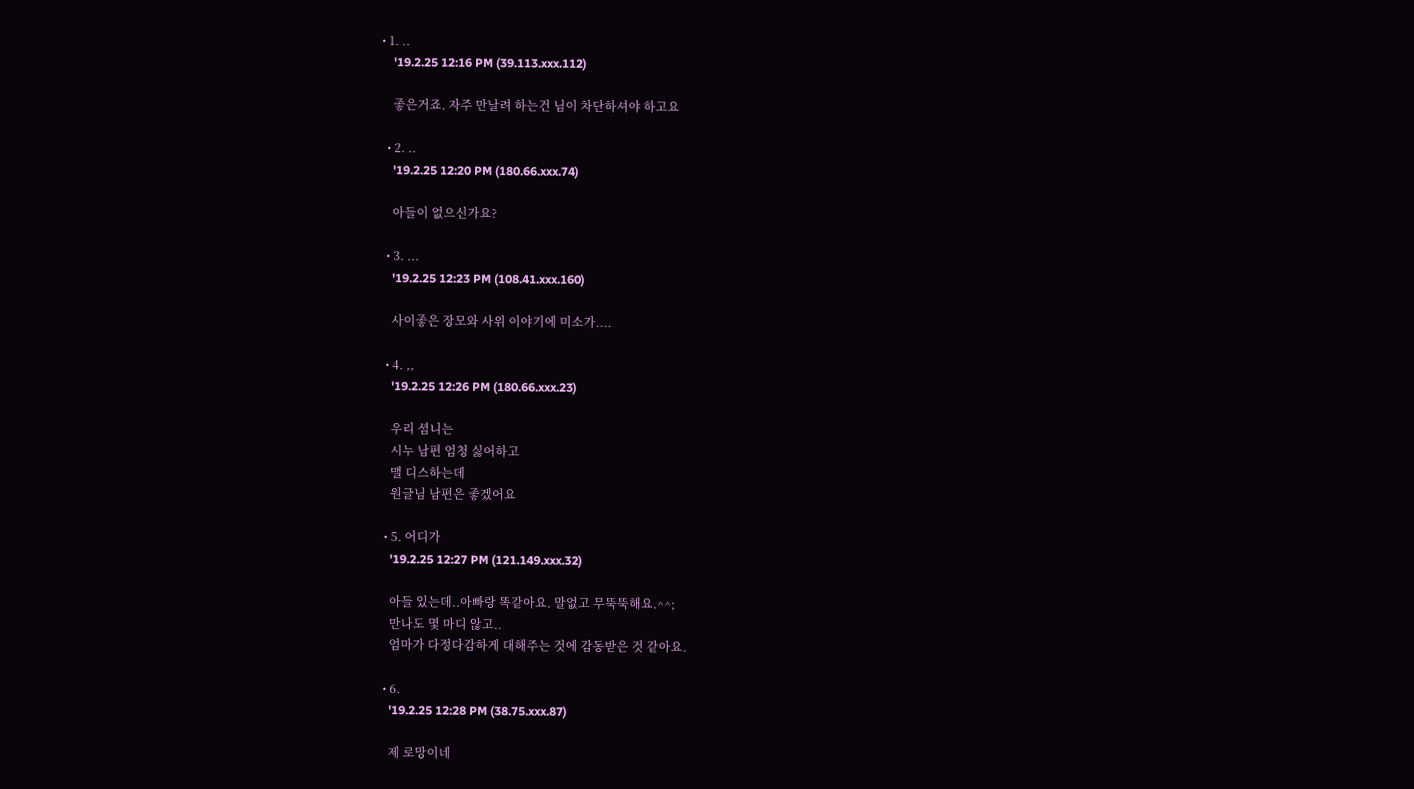• 1. ..
    '19.2.25 12:16 PM (39.113.xxx.112)

    좋은거죠. 자주 만날려 하는건 님이 차단하셔야 하고요

  • 2. ..
    '19.2.25 12:20 PM (180.66.xxx.74)

    아들이 없으신가요?

  • 3. ...
    '19.2.25 12:23 PM (108.41.xxx.160)

    사이좋은 장모와 사위 이야기에 미소가....

  • 4. ,,
    '19.2.25 12:26 PM (180.66.xxx.23)

    우리 셤니는
    시누 남편 엄청 싫어하고
    맬 디스하는데
    원글님 남편은 좋겠어요

  • 5. 어디가
    '19.2.25 12:27 PM (121.149.xxx.32)

    아들 있는데..아빠랑 똑같아요. 말없고 무뚝뚝해요.^^;
    만나도 몇 마디 않고..
    엄마가 다정다감하게 대해주는 것에 감동받은 것 같아요.

  • 6.
    '19.2.25 12:28 PM (38.75.xxx.87)

    제 로망이네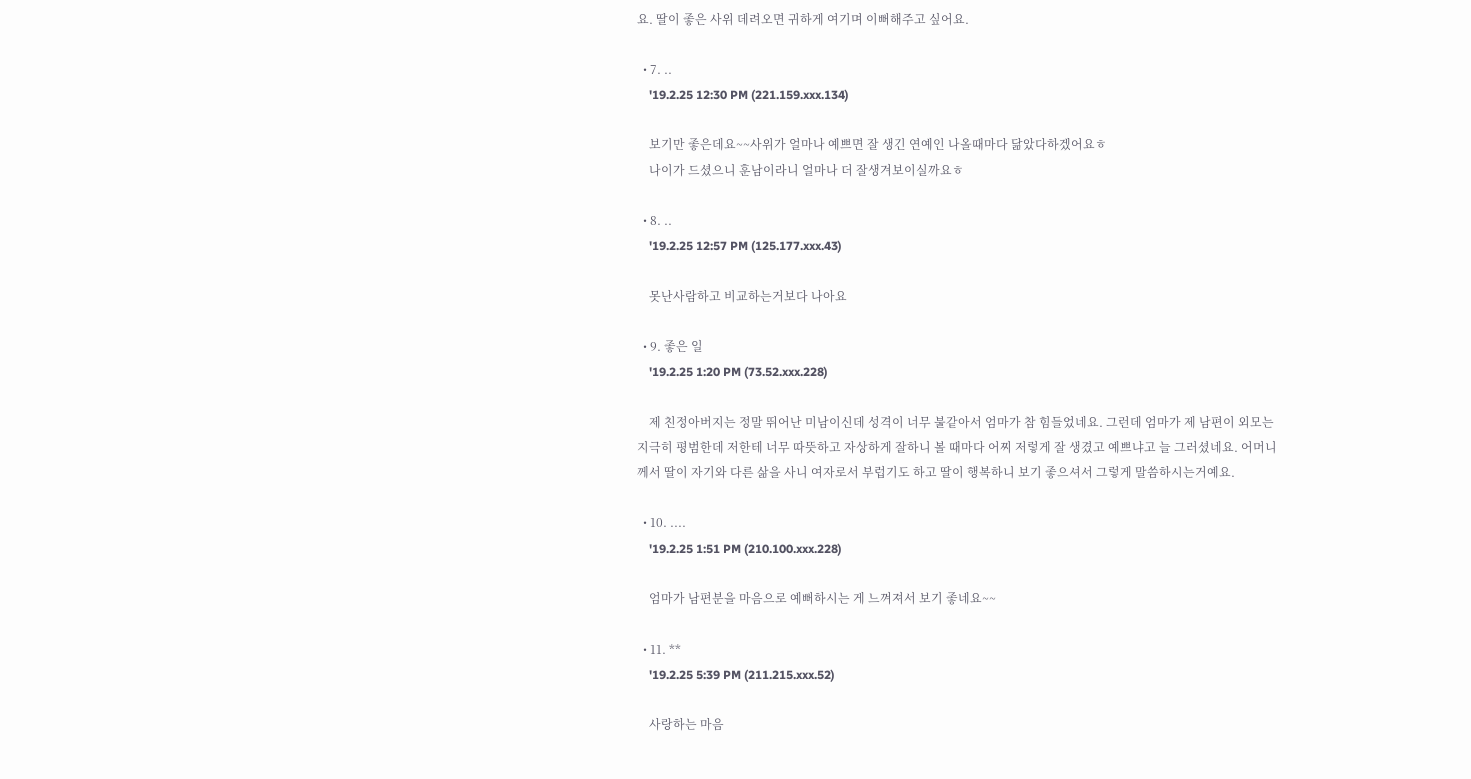요. 딸이 좋은 사위 데려오면 귀하게 여기며 이뻐해주고 싶어요.

  • 7. ..
    '19.2.25 12:30 PM (221.159.xxx.134)

    보기만 좋은데요~~사위가 얼마나 예쁘면 잘 생긴 연예인 나올때마다 닮았다하겠어요ㅎ
    나이가 드셨으니 훈남이라니 얼마나 더 잘생겨보이실까요ㅎ

  • 8. ..
    '19.2.25 12:57 PM (125.177.xxx.43)

    못난사람하고 비교하는거보다 나아요

  • 9. 좋은 일
    '19.2.25 1:20 PM (73.52.xxx.228)

    제 친정아버지는 정말 뛰어난 미남이신데 성격이 너무 불같아서 엄마가 참 힘들었네요. 그런데 엄마가 제 남편이 외모는 지극히 평범한데 저한테 너무 따뜻하고 자상하게 잘하니 볼 때마다 어찌 저렇게 잘 생겼고 예쁘냐고 늘 그러셨네요. 어머니께서 딸이 자기와 다른 삶을 사니 여자로서 부럽기도 하고 딸이 행복하니 보기 좋으셔서 그렇게 말씀하시는거예요.

  • 10. ....
    '19.2.25 1:51 PM (210.100.xxx.228)

    엄마가 남편분을 마음으로 예뻐하시는 게 느껴져서 보기 좋네요~~

  • 11. **
    '19.2.25 5:39 PM (211.215.xxx.52)

    사랑하는 마음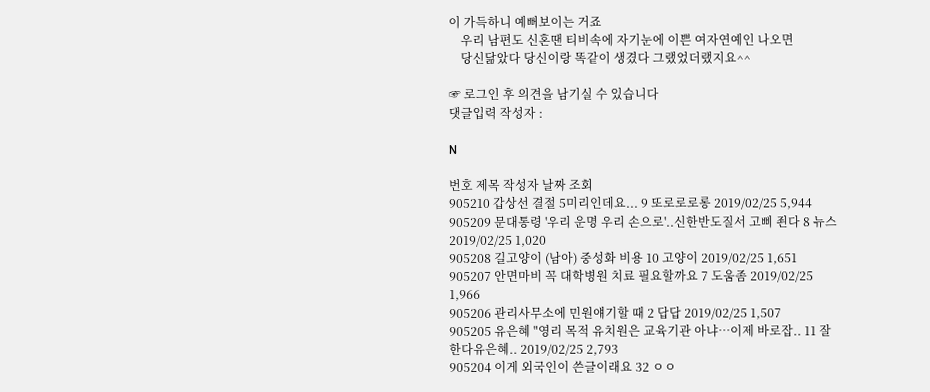이 가득하니 예뻐보이는 거죠
    우리 남편도 신혼땐 티비속에 자기눈에 이쁜 여자연예인 나오면
    당신닮았다 당신이랑 똑같이 생겼다 그랬었더랬지요^^

☞ 로그인 후 의견을 남기실 수 있습니다
댓글입력 작성자 :

N

번호 제목 작성자 날짜 조회
905210 갑상선 결절 5미리인데요... 9 또로로로롱 2019/02/25 5,944
905209 문대통령 '우리 운명 우리 손으로'..신한반도질서 고삐 죈다 8 뉴스 2019/02/25 1,020
905208 길고양이 (남아) 중성화 비용 10 고양이 2019/02/25 1,651
905207 안면마비 꼭 대학병원 치료 필요할까요 7 도움좀 2019/02/25 1,966
905206 관리사무소에 민원얘기할 때 2 답답 2019/02/25 1,507
905205 유은혜 "영리 목적 유치원은 교육기관 아냐…이제 바로잡.. 11 잘한다유은혜.. 2019/02/25 2,793
905204 이게 외국인이 쓴글이래요 32 ㅇㅇ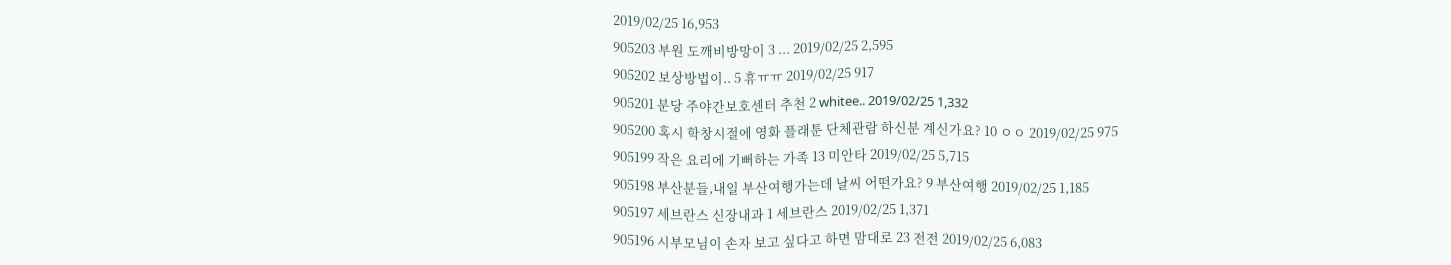2019/02/25 16,953
905203 부원 도깨비방망이 3 ... 2019/02/25 2,595
905202 보상방법이.. 5 휴ㅠㅠ 2019/02/25 917
905201 분당 주야간보호센터 추천 2 whitee.. 2019/02/25 1,332
905200 혹시 학창시절에 영화 플래툰 단체관람 하신분 계신가요? 10 ㅇㅇ 2019/02/25 975
905199 작은 요리에 기뻐하는 가족 13 미안타 2019/02/25 5,715
905198 부산분들,내일 부산여행가는데 날씨 어떤가요? 9 부산여행 2019/02/25 1,185
905197 세브란스 신장내과 1 세브란스 2019/02/25 1,371
905196 시부모님이 손자 보고 싶다고 하면 맘대로 23 전전 2019/02/25 6,083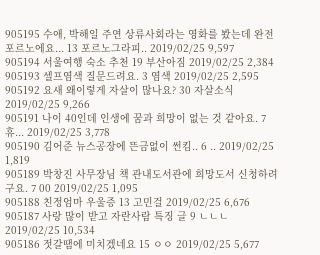905195 수애, 박해일 주연 상류사회라는 영화를 봤는데 완전 포르노에요... 13 포르노그라피.. 2019/02/25 9,597
905194 서울여행 숙소 추천 19 부산아짐 2019/02/25 2,384
905193 셀프염색 질문드려요. 3 염색 2019/02/25 2,595
905192 요새 왜이렇게 자살이 많나요? 30 자살소식 2019/02/25 9,266
905191 나이 40인데 인생에 꿈과 희망이 없는 것 같아요. 7 휴... 2019/02/25 3,778
905190 김어준 뉴스공장에 뜬금없이 썬킴.. 6 .. 2019/02/25 1,819
905189 박창진 사무장님 책 관내도서관에 희망도서 신청하려구요. 7 00 2019/02/25 1,095
905188 친정엄마 우울증 13 고민걸 2019/02/25 6,676
905187 사랑 많이 받고 자란사람 특징 글 9 ㄴㄴㄴ 2019/02/25 10,534
905186 젓갈땜에 미치겠네요 15 ㅇㅇ 2019/02/25 5,677